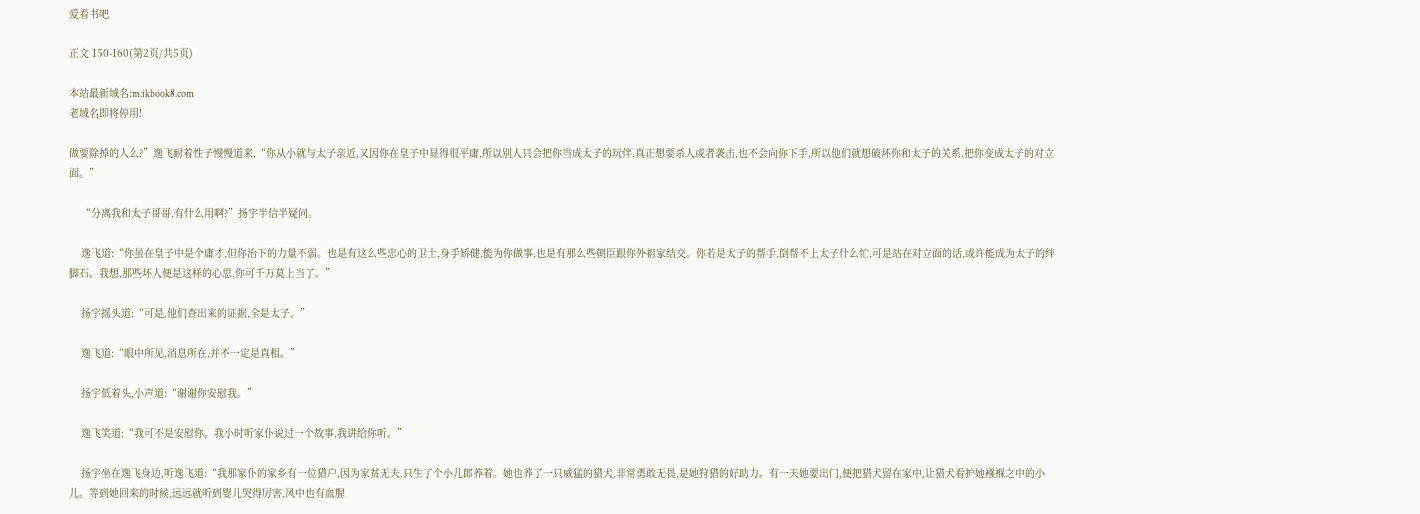爱看书吧

正文 150-160(第2页/共5页)

本站最新域名:m.ikbook8.com
老域名即将停用!

做要除掉的人么?”逸飞耐着性子慢慢道来,“你从小就与太子亲近,又因你在皇子中显得很平庸,所以别人只会把你当成太子的玩伴,真正想要杀人或者袭击,也不会向你下手,所以他们就想破坏你和太子的关系,把你变成太子的对立面。”

    “分离我和太子哥哥,有什么用啊?”扬宇半信半疑问。

    逸飞道:“你虽在皇子中是个庸才,但你治下的力量不弱。也是有这么些忠心的卫士,身手矫健,能为你做事,也是有那么些朝臣跟你外祖家结交。你若是太子的帮手,倒帮不上太子什么忙,可是站在对立面的话,或许能成为太子的绊脚石。我想,那些坏人便是这样的心思,你可千万莫上当了。”

    扬宇摇头道:“可是,他们查出来的证据,全是太子。”

    逸飞道:“眼中所见,消息所在,并不一定是真相。”

    扬宇低着头,小声道:“谢谢你安慰我。”

    逸飞笑道:“我可不是安慰你。我小时听家仆说过一个故事,我讲给你听。”

    扬宇坐在逸飞身边,听逸飞道:“我那家仆的家乡有一位猎户,因为家贫无夫,只生了个小儿郎养着。她也养了一只威猛的猎犬,非常勇敢无畏,是她狩猎的好助力。有一天她要出门,便把猎犬留在家中,让猎犬看护她襁褓之中的小儿。等到她回来的时候,远远就听到婴儿哭得厉害,风中也有血腥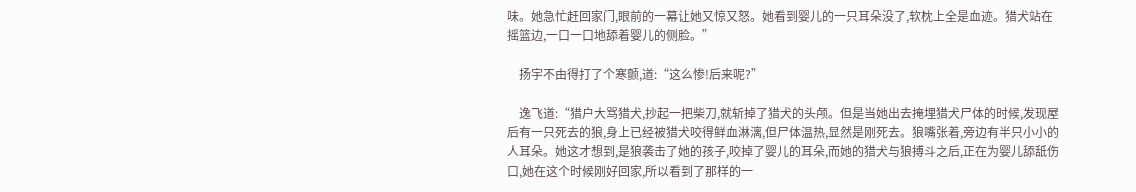味。她急忙赶回家门,眼前的一幕让她又惊又怒。她看到婴儿的一只耳朵没了,软枕上全是血迹。猎犬站在摇篮边,一口一口地舔着婴儿的侧脸。”

    扬宇不由得打了个寒颤,道:“这么惨!后来呢?”

    逸飞道:“猎户大骂猎犬,抄起一把柴刀,就斩掉了猎犬的头颅。但是当她出去掩埋猎犬尸体的时候,发现屋后有一只死去的狼,身上已经被猎犬咬得鲜血淋漓,但尸体温热,显然是刚死去。狼嘴张着,旁边有半只小小的人耳朵。她这才想到,是狼袭击了她的孩子,咬掉了婴儿的耳朵,而她的猎犬与狼搏斗之后,正在为婴儿舔舐伤口,她在这个时候刚好回家,所以看到了那样的一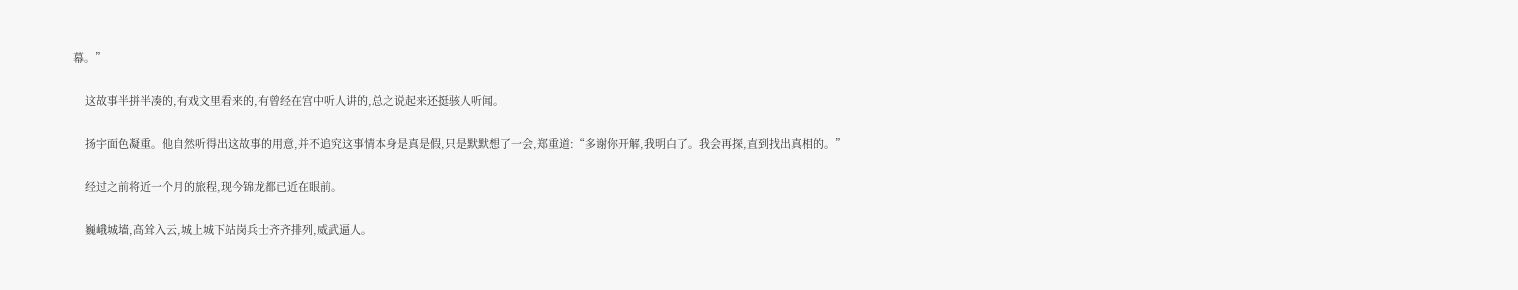幕。”

    这故事半拼半凑的,有戏文里看来的,有曾经在宫中听人讲的,总之说起来还挺骇人听闻。

    扬宇面色凝重。他自然听得出这故事的用意,并不追究这事情本身是真是假,只是默默想了一会,郑重道:“多谢你开解,我明白了。我会再探,直到找出真相的。”

    经过之前将近一个月的旅程,现今锦龙都已近在眼前。

    巍峨城墙,高耸入云,城上城下站岗兵士齐齐排列,威武逼人。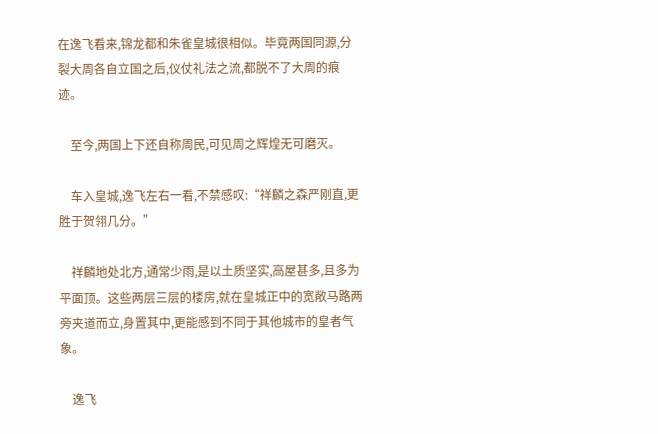在逸飞看来,锦龙都和朱雀皇城很相似。毕竟两国同源,分裂大周各自立国之后,仪仗礼法之流,都脱不了大周的痕迹。

    至今,两国上下还自称周民,可见周之辉煌无可磨灭。

    车入皇城,逸飞左右一看,不禁感叹:“祥麟之森严刚直,更胜于贺翎几分。”

    祥麟地处北方,通常少雨,是以土质坚实,高屋甚多,且多为平面顶。这些两层三层的楼房,就在皇城正中的宽敞马路两旁夹道而立,身置其中,更能感到不同于其他城市的皇者气象。

    逸飞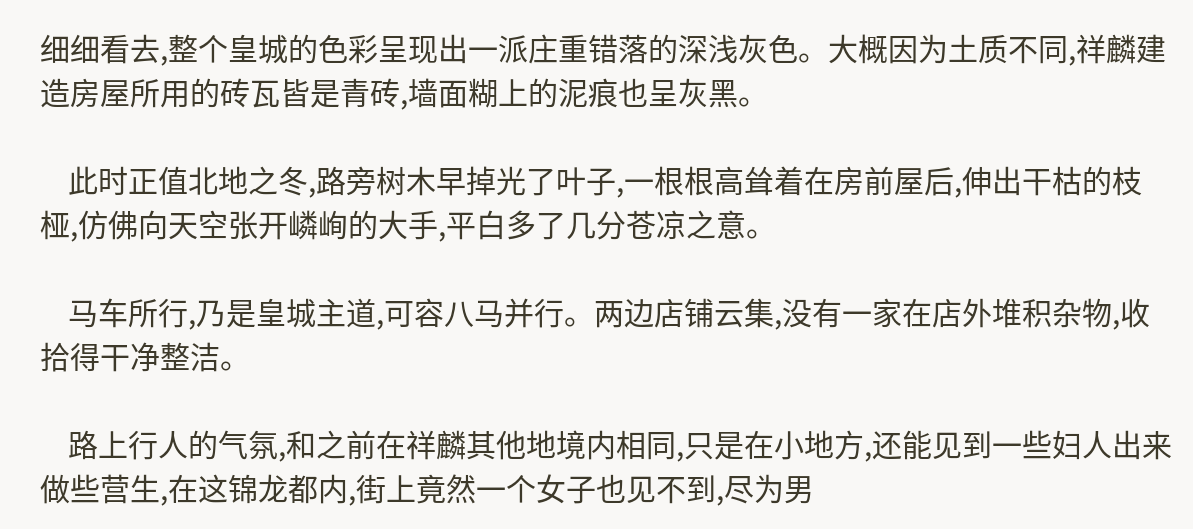细细看去,整个皇城的色彩呈现出一派庄重错落的深浅灰色。大概因为土质不同,祥麟建造房屋所用的砖瓦皆是青砖,墙面糊上的泥痕也呈灰黑。

    此时正值北地之冬,路旁树木早掉光了叶子,一根根高耸着在房前屋后,伸出干枯的枝桠,仿佛向天空张开嶙峋的大手,平白多了几分苍凉之意。

    马车所行,乃是皇城主道,可容八马并行。两边店铺云集,没有一家在店外堆积杂物,收拾得干净整洁。

    路上行人的气氛,和之前在祥麟其他地境内相同,只是在小地方,还能见到一些妇人出来做些营生,在这锦龙都内,街上竟然一个女子也见不到,尽为男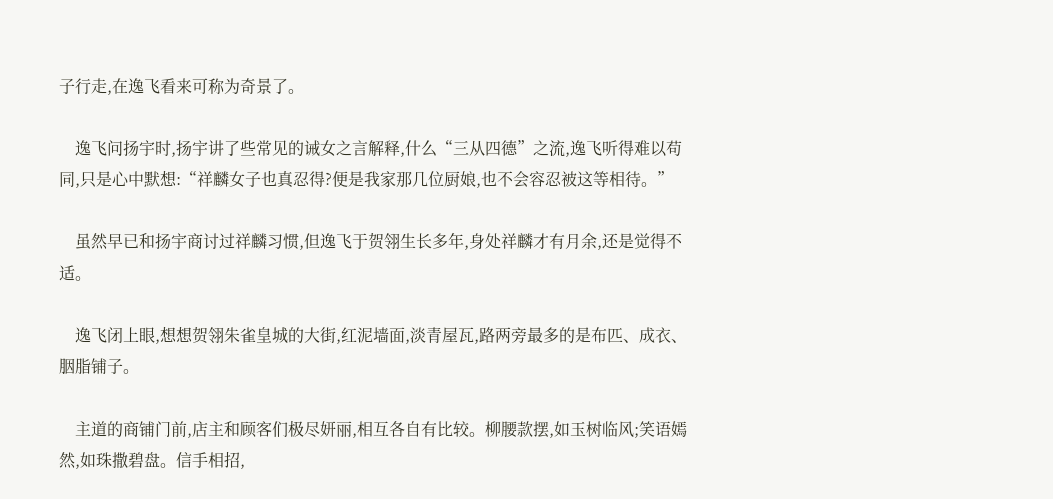子行走,在逸飞看来可称为奇景了。

    逸飞问扬宇时,扬宇讲了些常见的诫女之言解释,什么“三从四德”之流,逸飞听得难以苟同,只是心中默想:“祥麟女子也真忍得?便是我家那几位厨娘,也不会容忍被这等相待。”

    虽然早已和扬宇商讨过祥麟习惯,但逸飞于贺翎生长多年,身处祥麟才有月余,还是觉得不适。

    逸飞闭上眼,想想贺翎朱雀皇城的大街,红泥墙面,淡青屋瓦,路两旁最多的是布匹、成衣、胭脂铺子。

    主道的商铺门前,店主和顾客们极尽妍丽,相互各自有比较。柳腰款摆,如玉树临风;笑语嫣然,如珠撒碧盘。信手相招,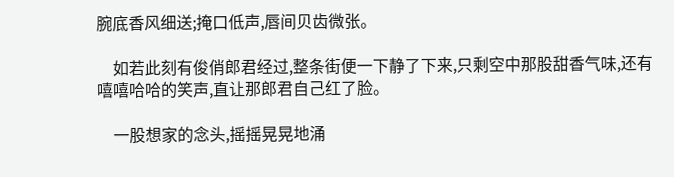腕底香风细送;掩口低声,唇间贝齿微张。

    如若此刻有俊俏郎君经过,整条街便一下静了下来,只剩空中那股甜香气味,还有嘻嘻哈哈的笑声,直让那郎君自己红了脸。

    一股想家的念头,摇摇晃晃地涌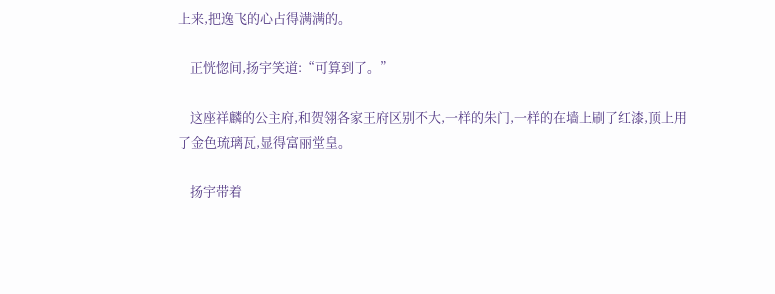上来,把逸飞的心占得满满的。

    正恍惚间,扬宇笑道:“可算到了。”

    这座祥麟的公主府,和贺翎各家王府区别不大,一样的朱门,一样的在墙上刷了红漆,顶上用了金色琉璃瓦,显得富丽堂皇。

    扬宇带着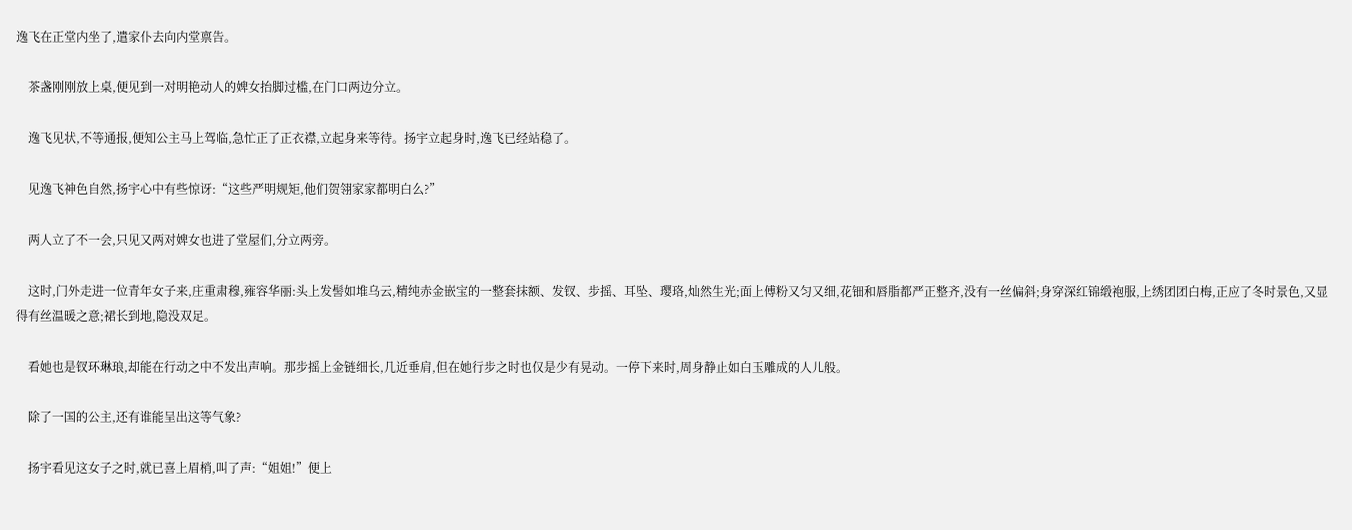逸飞在正堂内坐了,遣家仆去向内堂禀告。

    茶盏刚刚放上桌,便见到一对明艳动人的婢女抬脚过槛,在门口两边分立。

    逸飞见状,不等通报,便知公主马上驾临,急忙正了正衣襟,立起身来等待。扬宇立起身时,逸飞已经站稳了。

    见逸飞神色自然,扬宇心中有些惊讶:“这些严明规矩,他们贺翎家家都明白么?”

    两人立了不一会,只见又两对婢女也进了堂屋们,分立两旁。

    这时,门外走进一位青年女子来,庄重肃穆,雍容华丽:头上发髻如堆乌云,精纯赤金嵌宝的一整套抹额、发钗、步摇、耳坠、璎珞,灿然生光;面上傅粉又匀又细,花钿和唇脂都严正整齐,没有一丝偏斜;身穿深红锦缎袍服,上绣团团白梅,正应了冬时景色,又显得有丝温暖之意;裙长到地,隐没双足。

    看她也是钗环琳琅,却能在行动之中不发出声响。那步摇上金链细长,几近垂肩,但在她行步之时也仅是少有晃动。一停下来时,周身静止如白玉雕成的人儿般。

    除了一国的公主,还有谁能呈出这等气象?

    扬宇看见这女子之时,就已喜上眉梢,叫了声:“姐姐!”便上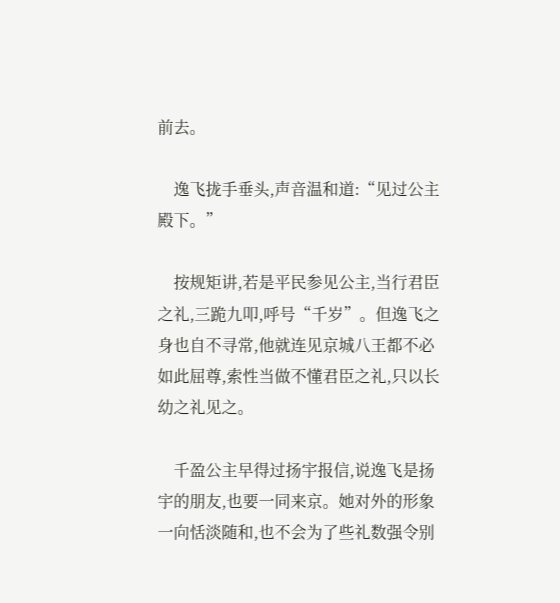前去。

    逸飞拢手垂头,声音温和道:“见过公主殿下。”

    按规矩讲,若是平民参见公主,当行君臣之礼,三跪九叩,呼号“千岁”。但逸飞之身也自不寻常,他就连见京城八王都不必如此屈尊,索性当做不懂君臣之礼,只以长幼之礼见之。

    千盈公主早得过扬宇报信,说逸飞是扬宇的朋友,也要一同来京。她对外的形象一向恬淡随和,也不会为了些礼数强令别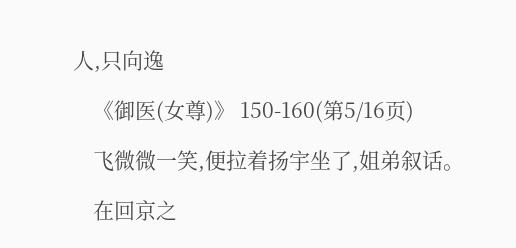人,只向逸

    《御医(女尊)》 150-160(第5/16页)

    飞微微一笑,便拉着扬宇坐了,姐弟叙话。

    在回京之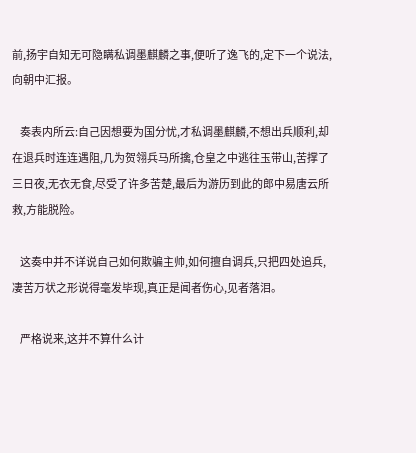前,扬宇自知无可隐瞒私调墨麒麟之事,便听了逸飞的,定下一个说法,向朝中汇报。

    奏表内所云:自己因想要为国分忧,才私调墨麒麟,不想出兵顺利,却在退兵时连连遇阻,几为贺翎兵马所擒,仓皇之中逃往玉带山,苦撑了三日夜,无衣无食,尽受了许多苦楚,最后为游历到此的郎中易唐云所救,方能脱险。

    这奏中并不详说自己如何欺骗主帅,如何擅自调兵,只把四处追兵,凄苦万状之形说得毫发毕现,真正是闻者伤心,见者落泪。

    严格说来,这并不算什么计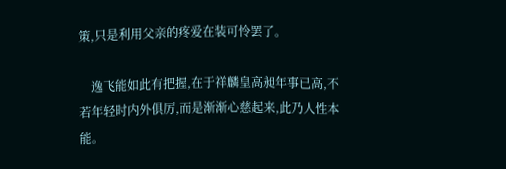策,只是利用父亲的疼爱在装可怜罢了。

    逸飞能如此有把握,在于祥麟皇高昶年事已高,不若年轻时内外俱厉,而是渐渐心慈起来,此乃人性本能。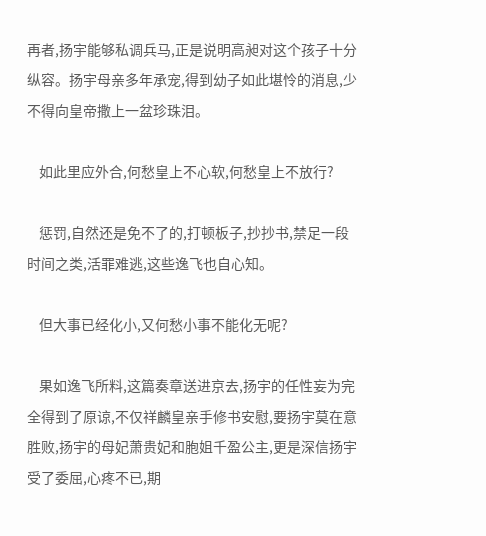再者,扬宇能够私调兵马,正是说明高昶对这个孩子十分纵容。扬宇母亲多年承宠,得到幼子如此堪怜的消息,少不得向皇帝撒上一盆珍珠泪。

    如此里应外合,何愁皇上不心软,何愁皇上不放行?

    惩罚,自然还是免不了的,打顿板子,抄抄书,禁足一段时间之类,活罪难逃,这些逸飞也自心知。

    但大事已经化小,又何愁小事不能化无呢?

    果如逸飞所料,这篇奏章送进京去,扬宇的任性妄为完全得到了原谅,不仅祥麟皇亲手修书安慰,要扬宇莫在意胜败,扬宇的母妃萧贵妃和胞姐千盈公主,更是深信扬宇受了委屈,心疼不已,期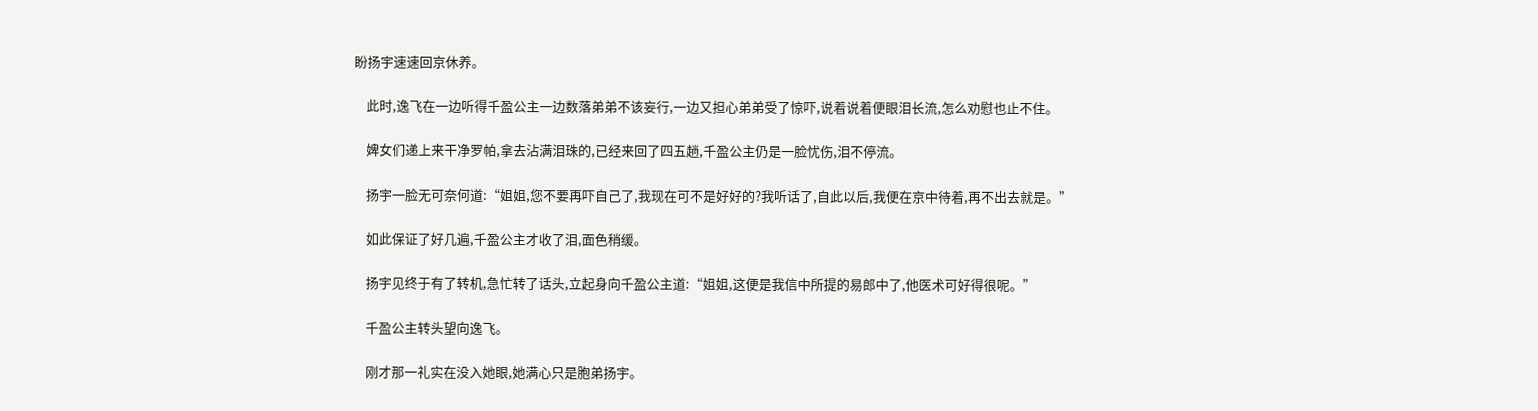盼扬宇速速回京休养。

    此时,逸飞在一边听得千盈公主一边数落弟弟不该妄行,一边又担心弟弟受了惊吓,说着说着便眼泪长流,怎么劝慰也止不住。

    婢女们递上来干净罗帕,拿去沾满泪珠的,已经来回了四五趟,千盈公主仍是一脸忧伤,泪不停流。

    扬宇一脸无可奈何道:“姐姐,您不要再吓自己了,我现在可不是好好的?我听话了,自此以后,我便在京中待着,再不出去就是。”

    如此保证了好几遍,千盈公主才收了泪,面色稍缓。

    扬宇见终于有了转机,急忙转了话头,立起身向千盈公主道:“姐姐,这便是我信中所提的易郎中了,他医术可好得很呢。”

    千盈公主转头望向逸飞。

    刚才那一礼实在没入她眼,她满心只是胞弟扬宇。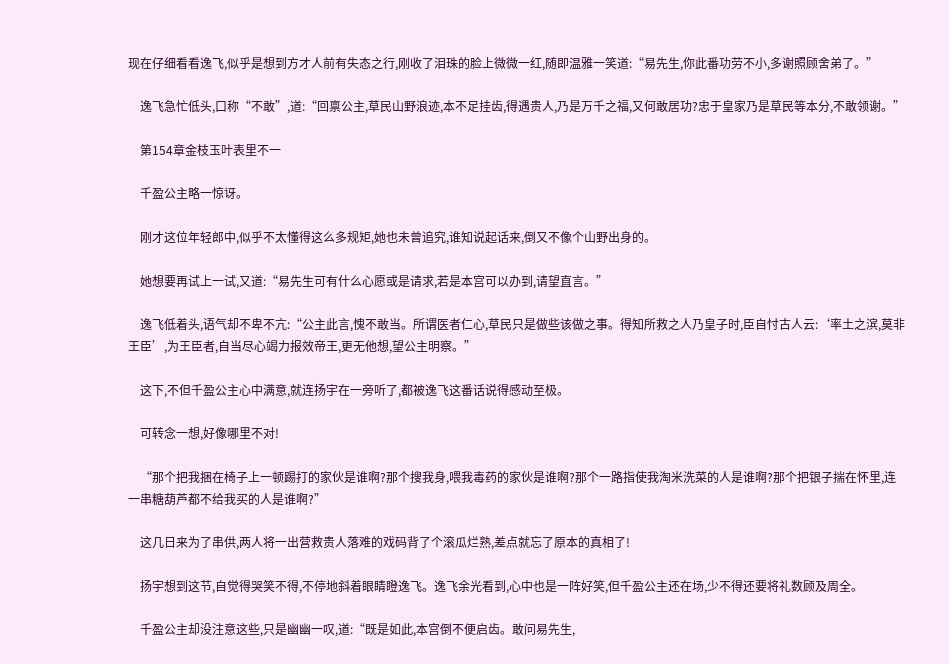现在仔细看看逸飞,似乎是想到方才人前有失态之行,刚收了泪珠的脸上微微一红,随即温雅一笑道:“易先生,你此番功劳不小,多谢照顾舍弟了。”

    逸飞急忙低头,口称“不敢”,道:“回禀公主,草民山野浪迹,本不足挂齿,得遇贵人,乃是万千之福,又何敢居功?忠于皇家乃是草民等本分,不敢领谢。”

    第154章金枝玉叶表里不一

    千盈公主略一惊讶。

    刚才这位年轻郎中,似乎不太懂得这么多规矩,她也未曾追究,谁知说起话来,倒又不像个山野出身的。

    她想要再试上一试,又道:“易先生可有什么心愿或是请求,若是本宫可以办到,请望直言。”

    逸飞低着头,语气却不卑不亢:“公主此言,愧不敢当。所谓医者仁心,草民只是做些该做之事。得知所救之人乃皇子时,臣自忖古人云:‘率土之滨,莫非王臣’,为王臣者,自当尽心竭力报效帝王,更无他想,望公主明察。”

    这下,不但千盈公主心中满意,就连扬宇在一旁听了,都被逸飞这番话说得感动至极。

    可转念一想,好像哪里不对!

    “那个把我捆在椅子上一顿踢打的家伙是谁啊?那个搜我身,喂我毒药的家伙是谁啊?那个一路指使我淘米洗菜的人是谁啊?那个把银子揣在怀里,连一串糖葫芦都不给我买的人是谁啊?”

    这几日来为了串供,两人将一出营救贵人落难的戏码背了个滚瓜烂熟,差点就忘了原本的真相了!

    扬宇想到这节,自觉得哭笑不得,不停地斜着眼睛瞪逸飞。逸飞余光看到,心中也是一阵好笑,但千盈公主还在场,少不得还要将礼数顾及周全。

    千盈公主却没注意这些,只是幽幽一叹,道:“既是如此,本宫倒不便启齿。敢问易先生,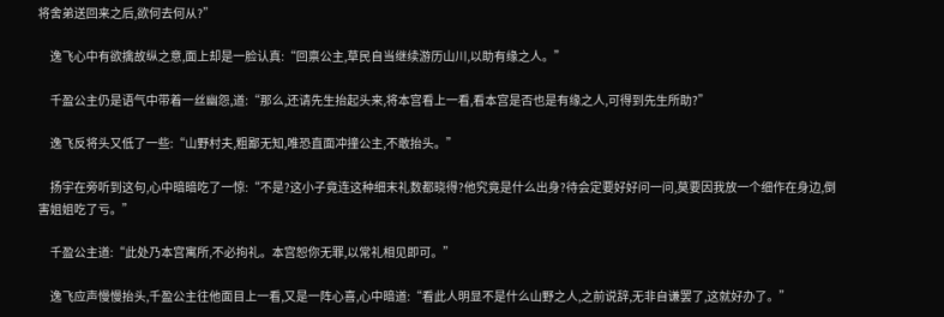将舍弟送回来之后,欲何去何从?”

    逸飞心中有欲擒故纵之意,面上却是一脸认真:“回禀公主,草民自当继续游历山川,以助有缘之人。”

    千盈公主仍是语气中带着一丝幽怨,道:“那么,还请先生抬起头来,将本宫看上一看,看本宫是否也是有缘之人,可得到先生所助?”

    逸飞反将头又低了一些:“山野村夫,粗鄙无知,唯恐直面冲撞公主,不敢抬头。”

    扬宇在旁听到这句,心中暗暗吃了一惊:“不是?这小子竟连这种细末礼数都晓得?他究竟是什么出身?待会定要好好问一问,莫要因我放一个细作在身边,倒害姐姐吃了亏。”

    千盈公主道:“此处乃本宫寓所,不必拘礼。本宫恕你无罪,以常礼相见即可。”

    逸飞应声慢慢抬头,千盈公主往他面目上一看,又是一阵心喜,心中暗道:“看此人明显不是什么山野之人,之前说辞,无非自谦罢了,这就好办了。”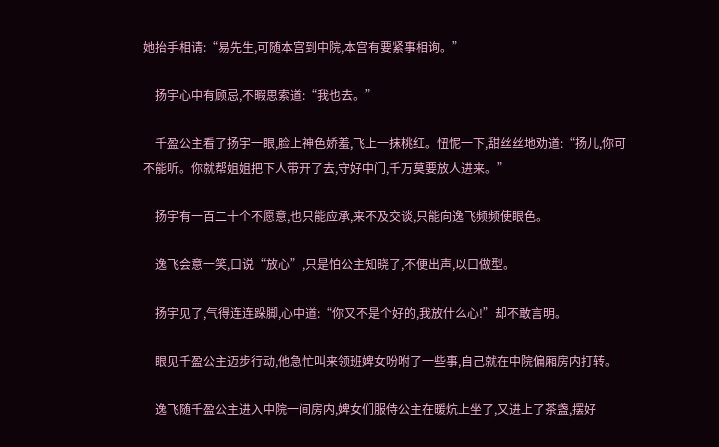她抬手相请:“易先生,可随本宫到中院,本宫有要紧事相询。”

    扬宇心中有顾忌,不暇思索道:“我也去。”

    千盈公主看了扬宇一眼,脸上神色娇羞,飞上一抹桃红。忸怩一下,甜丝丝地劝道:“扬儿,你可不能听。你就帮姐姐把下人带开了去,守好中门,千万莫要放人进来。”

    扬宇有一百二十个不愿意,也只能应承,来不及交谈,只能向逸飞频频使眼色。

    逸飞会意一笑,口说“放心”,只是怕公主知晓了,不便出声,以口做型。

    扬宇见了,气得连连跺脚,心中道:“你又不是个好的,我放什么心!”却不敢言明。

    眼见千盈公主迈步行动,他急忙叫来领班婢女吩咐了一些事,自己就在中院偏厢房内打转。

    逸飞随千盈公主进入中院一间房内,婢女们服侍公主在暖炕上坐了,又进上了茶盏,摆好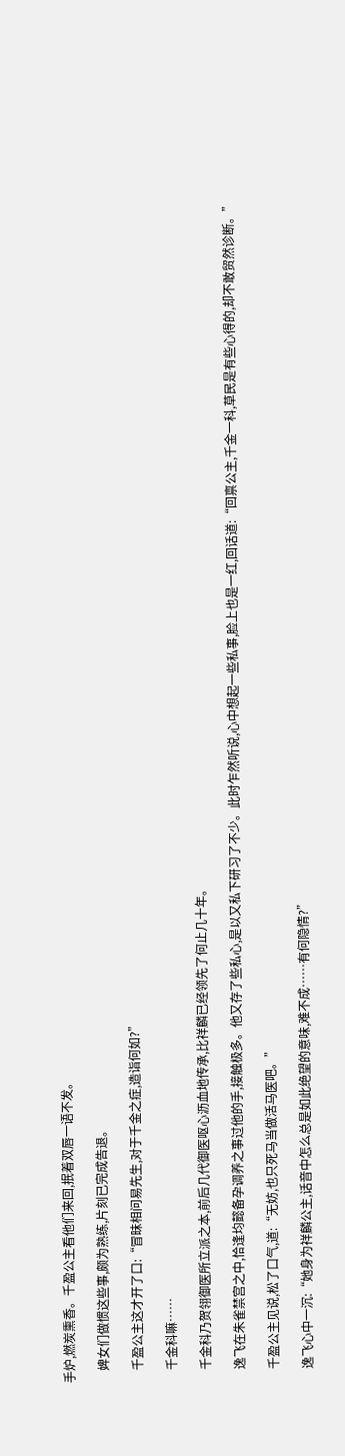手炉,燃炭熏香。千盈公主看他们来回,抿着双唇一语不发。

    婢女们做惯这些事,颇为熟练,片刻已完成告退。

    千盈公主这才开了口:“冒昧相问易先生,对于千金之症,造诣何如?”

    千金科嘛……

    千金科乃贺翎御医所立派之本,前后几代御医呕心沥血地传承,比祥麟已经领先了何止几十年。

    逸飞在朱雀禁宫之中,恰逢均懿备孕调养之事过他的手,接触极多。他又存了些私心,是以又私下研习了不少。此时乍然听说,心中想起一些私事,脸上也是一红,回话道:“回禀公主,千金一科,草民是有些心得的,却不敢贸然诊断。”

    千盈公主见说,松了口气,道:“无妨,也只死马当做活马医吧。”

    逸飞心中一沉:“她身为祥麟公主,话音中怎么总是如此绝望的意味,难不成……有何隐情?”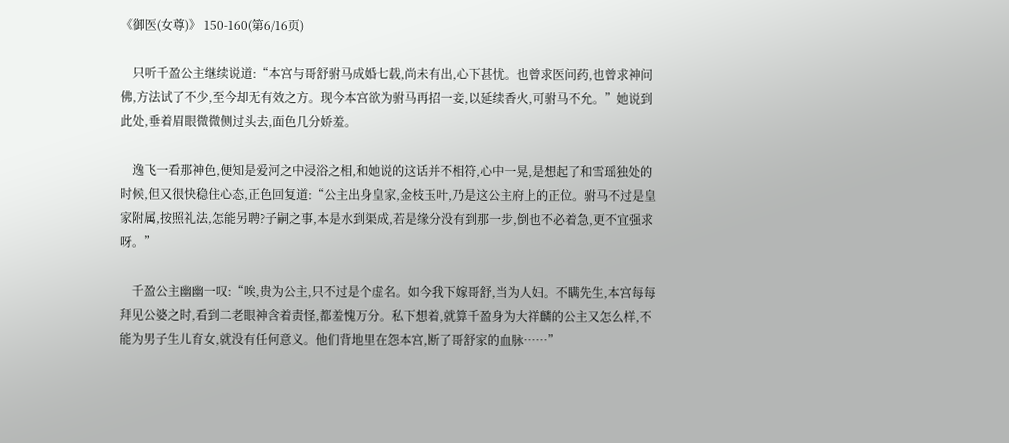《御医(女尊)》 150-160(第6/16页)

    只听千盈公主继续说道:“本宫与哥舒驸马成婚七载,尚未有出,心下甚忧。也曾求医问药,也曾求神问佛,方法试了不少,至今却无有效之方。现今本宫欲为驸马再招一妾,以延续香火,可驸马不允。”她说到此处,垂着眉眼微微侧过头去,面色几分娇羞。

    逸飞一看那神色,便知是爱河之中浸浴之相,和她说的这话并不相符,心中一晃,是想起了和雪瑶独处的时候,但又很快稳住心态,正色回复道:“公主出身皇家,金枝玉叶,乃是这公主府上的正位。驸马不过是皇家附属,按照礼法,怎能另聘?子嗣之事,本是水到渠成,若是缘分没有到那一步,倒也不必着急,更不宜强求呀。”

    千盈公主幽幽一叹:“唉,贵为公主,只不过是个虚名。如今我下嫁哥舒,当为人妇。不瞒先生,本宫每每拜见公婆之时,看到二老眼神含着责怪,都羞愧万分。私下想着,就算千盈身为大祥麟的公主又怎么样,不能为男子生儿育女,就没有任何意义。他们背地里在怨本宫,断了哥舒家的血脉……”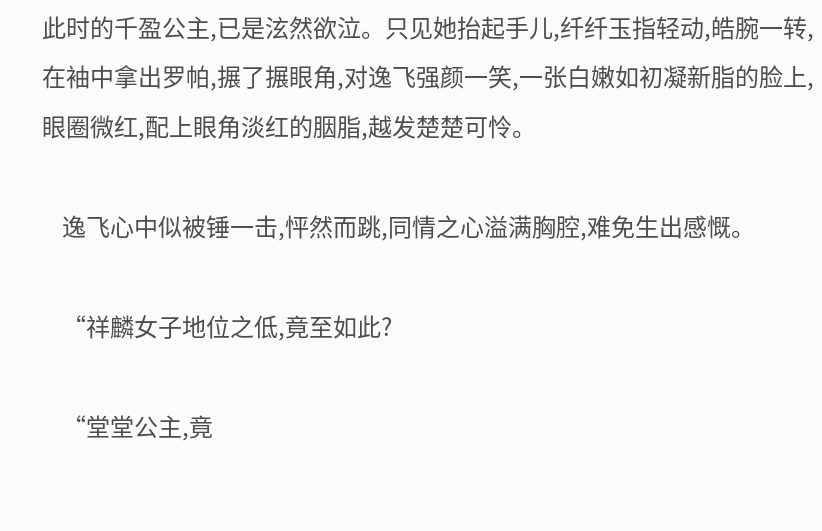此时的千盈公主,已是泫然欲泣。只见她抬起手儿,纤纤玉指轻动,皓腕一转,在袖中拿出罗帕,搌了搌眼角,对逸飞强颜一笑,一张白嫩如初凝新脂的脸上,眼圈微红,配上眼角淡红的胭脂,越发楚楚可怜。

    逸飞心中似被锤一击,怦然而跳,同情之心溢满胸腔,难免生出感慨。

    “祥麟女子地位之低,竟至如此?

    “堂堂公主,竟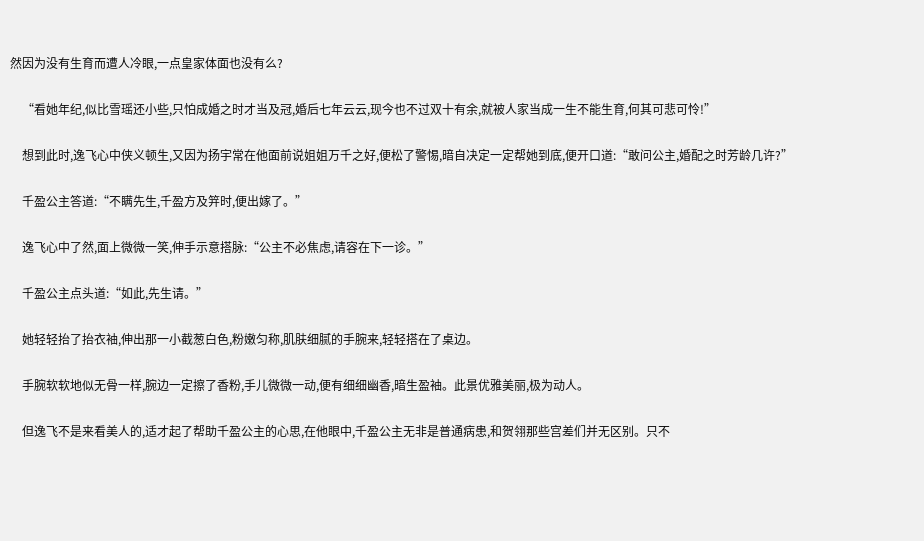然因为没有生育而遭人冷眼,一点皇家体面也没有么?

    “看她年纪,似比雪瑶还小些,只怕成婚之时才当及冠,婚后七年云云,现今也不过双十有余,就被人家当成一生不能生育,何其可悲可怜!”

    想到此时,逸飞心中侠义顿生,又因为扬宇常在他面前说姐姐万千之好,便松了警惕,暗自决定一定帮她到底,便开口道:“敢问公主,婚配之时芳龄几许?”

    千盈公主答道:“不瞒先生,千盈方及笄时,便出嫁了。”

    逸飞心中了然,面上微微一笑,伸手示意搭脉:“公主不必焦虑,请容在下一诊。”

    千盈公主点头道:“如此,先生请。”

    她轻轻抬了抬衣袖,伸出那一小截葱白色,粉嫩匀称,肌肤细腻的手腕来,轻轻搭在了桌边。

    手腕软软地似无骨一样,腕边一定擦了香粉,手儿微微一动,便有细细幽香,暗生盈袖。此景优雅美丽,极为动人。

    但逸飞不是来看美人的,适才起了帮助千盈公主的心思,在他眼中,千盈公主无非是普通病患,和贺翎那些宫差们并无区别。只不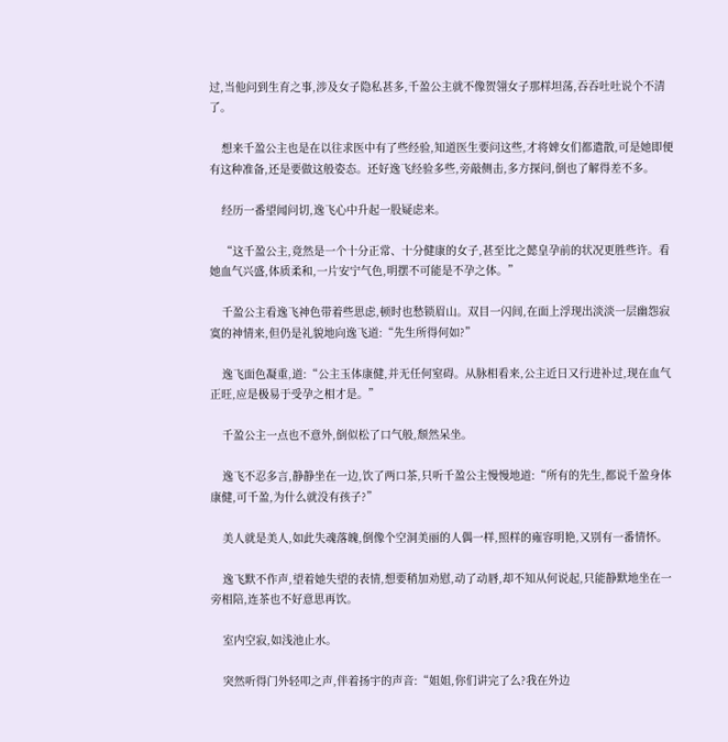过,当他问到生育之事,涉及女子隐私甚多,千盈公主就不像贺翎女子那样坦荡,吞吞吐吐说个不清了。

    想来千盈公主也是在以往求医中有了些经验,知道医生要问这些,才将婢女们都遣散,可是她即便有这种准备,还是要做这般姿态。还好逸飞经验多些,旁敲侧击,多方探问,倒也了解得差不多。

    经历一番望闻问切,逸飞心中升起一股疑虑来。

    “这千盈公主,竟然是一个十分正常、十分健康的女子,甚至比之懿皇孕前的状况更胜些许。看她血气兴盛,体质柔和,一片安宁气色,明摆不可能是不孕之体。”

    千盈公主看逸飞神色带着些思虑,顿时也愁锁眉山。双目一闪间,在面上浮现出淡淡一层幽怨寂寞的神情来,但仍是礼貌地向逸飞道:“先生所得何如?”

    逸飞面色凝重,道:“公主玉体康健,并无任何窒碍。从脉相看来,公主近日又行进补过,现在血气正旺,应是极易于受孕之相才是。”

    千盈公主一点也不意外,倒似松了口气般,颓然呆坐。

    逸飞不忍多言,静静坐在一边,饮了两口茶,只听千盈公主慢慢地道:“所有的先生,都说千盈身体康健,可千盈,为什么就没有孩子?”

    美人就是美人,如此失魂落魄,倒像个空洞美丽的人偶一样,照样的雍容明艳,又别有一番情怀。

    逸飞默不作声,望着她失望的表情,想要稍加劝慰,动了动唇,却不知从何说起,只能静默地坐在一旁相陪,连茶也不好意思再饮。

    室内空寂,如浅池止水。

    突然听得门外轻叩之声,伴着扬宇的声音:“姐姐,你们讲完了么?我在外边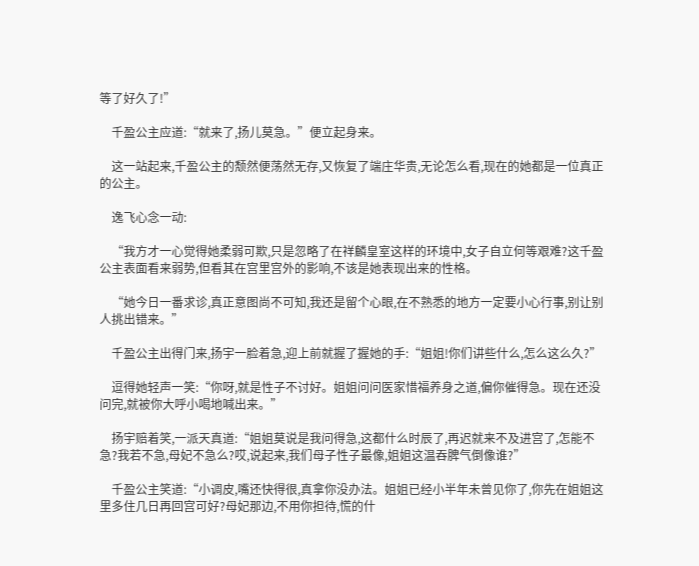等了好久了!”

    千盈公主应道:“就来了,扬儿莫急。”便立起身来。

    这一站起来,千盈公主的颓然便荡然无存,又恢复了端庄华贵,无论怎么看,现在的她都是一位真正的公主。

    逸飞心念一动:

    “我方才一心觉得她柔弱可欺,只是忽略了在祥麟皇室这样的环境中,女子自立何等艰难?这千盈公主表面看来弱势,但看其在宫里宫外的影响,不该是她表现出来的性格。

    “她今日一番求诊,真正意图尚不可知,我还是留个心眼,在不熟悉的地方一定要小心行事,别让别人挑出错来。”

    千盈公主出得门来,扬宇一脸着急,迎上前就握了握她的手:“姐姐!你们讲些什么,怎么这么久?”

    逗得她轻声一笑:“你呀,就是性子不讨好。姐姐问问医家惜福养身之道,偏你催得急。现在还没问完,就被你大呼小喝地喊出来。”

    扬宇赔着笑,一派天真道:“姐姐莫说是我问得急,这都什么时辰了,再迟就来不及进宫了,怎能不急?我若不急,母妃不急么?哎,说起来,我们母子性子最像,姐姐这温吞脾气倒像谁?”

    千盈公主笑道:“小调皮,嘴还快得很,真拿你没办法。姐姐已经小半年未曾见你了,你先在姐姐这里多住几日再回宫可好?母妃那边,不用你担待,慌的什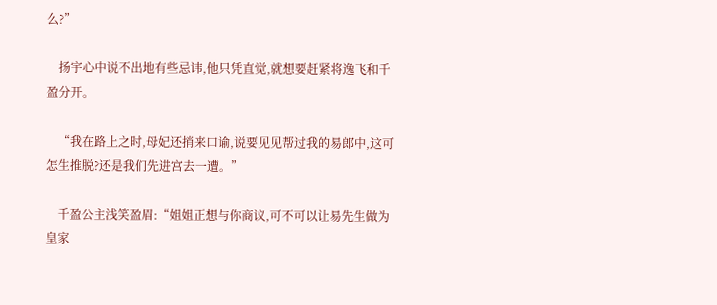么?”

    扬宇心中说不出地有些忌讳,他只凭直觉,就想要赶紧将逸飞和千盈分开。

    “我在路上之时,母妃还捎来口谕,说要见见帮过我的易郎中,这可怎生推脱?还是我们先进宫去一遭。”

    千盈公主浅笑盈眉:“姐姐正想与你商议,可不可以让易先生做为皇家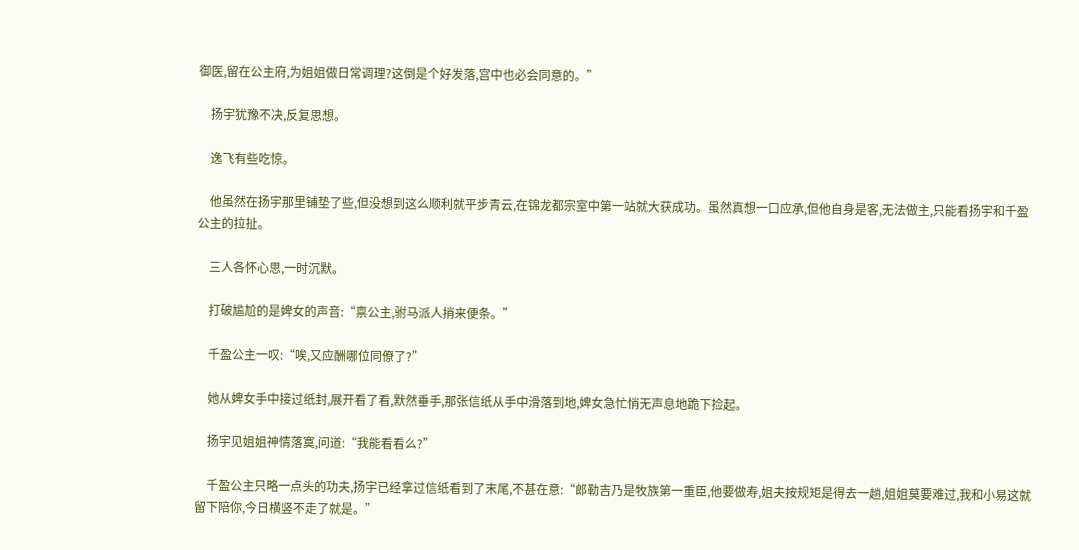御医,留在公主府,为姐姐做日常调理?这倒是个好发落,宫中也必会同意的。”

    扬宇犹豫不决,反复思想。

    逸飞有些吃惊。

    他虽然在扬宇那里铺垫了些,但没想到这么顺利就平步青云,在锦龙都宗室中第一站就大获成功。虽然真想一口应承,但他自身是客,无法做主,只能看扬宇和千盈公主的拉扯。

    三人各怀心思,一时沉默。

    打破尴尬的是婢女的声音:“禀公主,驸马派人捎来便条。”

    千盈公主一叹:“唉,又应酬哪位同僚了?”

    她从婢女手中接过纸封,展开看了看,默然垂手,那张信纸从手中滑落到地,婢女急忙悄无声息地跪下捡起。

    扬宇见姐姐神情落寞,问道:“我能看看么?”

    千盈公主只略一点头的功夫,扬宇已经拿过信纸看到了末尾,不甚在意:“郎勒吉乃是牧族第一重臣,他要做寿,姐夫按规矩是得去一趟,姐姐莫要难过,我和小易这就留下陪你,今日横竖不走了就是。”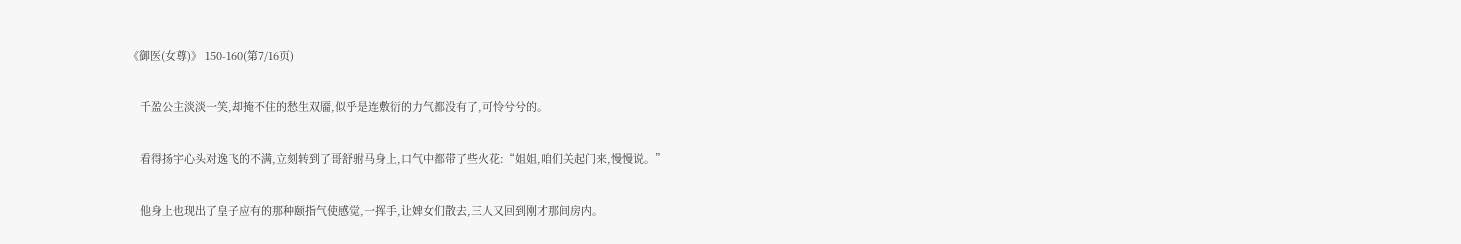《御医(女尊)》 150-160(第7/16页)

    千盈公主淡淡一笑,却掩不住的愁生双靥,似乎是连敷衍的力气都没有了,可怜兮兮的。

    看得扬宇心头对逸飞的不满,立刻转到了哥舒驸马身上,口气中都带了些火花:“姐姐,咱们关起门来,慢慢说。”

    他身上也现出了皇子应有的那种颐指气使感觉,一挥手,让婢女们散去,三人又回到刚才那间房内。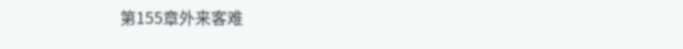第155章外来客难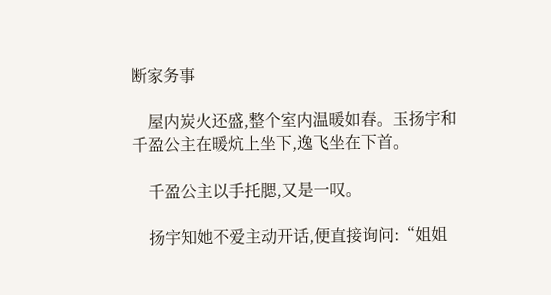断家务事

    屋内炭火还盛,整个室内温暖如春。玉扬宇和千盈公主在暖炕上坐下,逸飞坐在下首。

    千盈公主以手托腮,又是一叹。

    扬宇知她不爱主动开话,便直接询问:“姐姐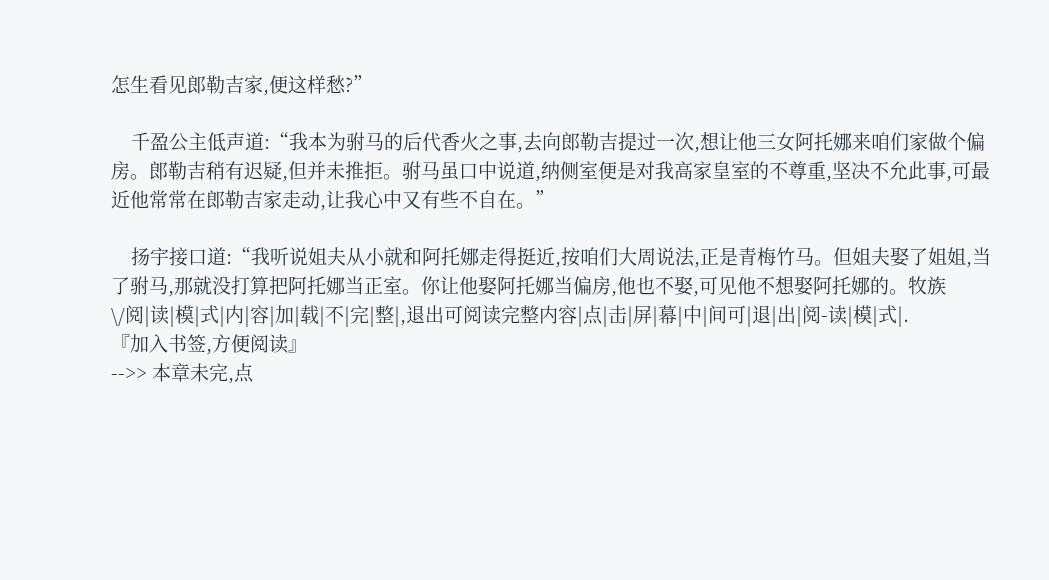怎生看见郎勒吉家,便这样愁?”

    千盈公主低声道:“我本为驸马的后代香火之事,去向郎勒吉提过一次,想让他三女阿托娜来咱们家做个偏房。郎勒吉稍有迟疑,但并未推拒。驸马虽口中说道,纳侧室便是对我高家皇室的不尊重,坚决不允此事,可最近他常常在郎勒吉家走动,让我心中又有些不自在。”

    扬宇接口道:“我听说姐夫从小就和阿托娜走得挺近,按咱们大周说法,正是青梅竹马。但姐夫娶了姐姐,当了驸马,那就没打算把阿托娜当正室。你让他娶阿托娜当偏房,他也不娶,可见他不想娶阿托娜的。牧族
\/阅|读|模|式|内|容|加|载|不|完|整|,退出可阅读完整内容|点|击|屏|幕|中|间可|退|出|阅-读|模|式|.
『加入书签,方便阅读』
-->> 本章未完,点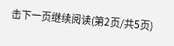击下一页继续阅读(第2页/共5页)